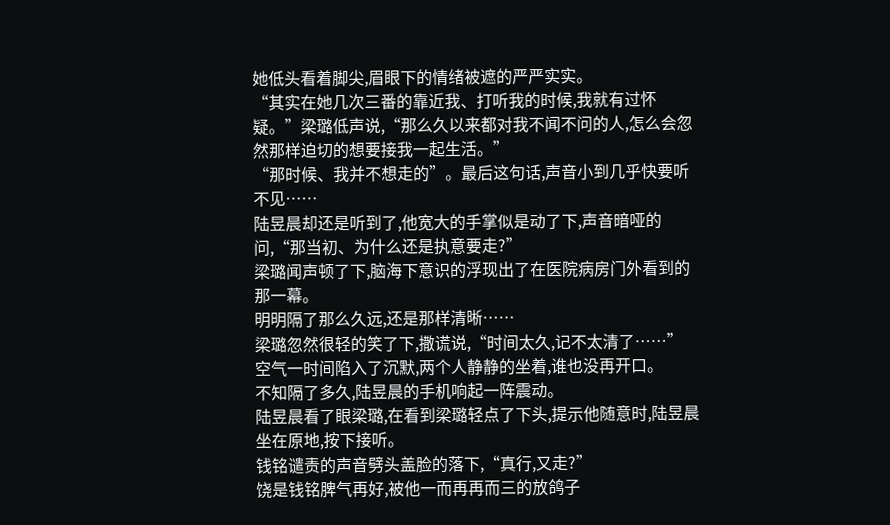她低头看着脚尖,眉眼下的情绪被遮的严严实实。
“其实在她几次三番的靠近我、打听我的时候,我就有过怀疑。”梁璐低声说,“那么久以来都对我不闻不问的人,怎么会忽然那样迫切的想要接我一起生活。”
“那时候、我并不想走的”。最后这句话,声音小到几乎快要听不见……
陆昱晨却还是听到了,他宽大的手掌似是动了下,声音暗哑的问,“那当初、为什么还是执意要走?”
梁璐闻声顿了下,脑海下意识的浮现出了在医院病房门外看到的那一幕。
明明隔了那么久远,还是那样清晰……
梁璐忽然很轻的笑了下,撒谎说,“时间太久,记不太清了……”
空气一时间陷入了沉默,两个人静静的坐着,谁也没再开口。
不知隔了多久,陆昱晨的手机响起一阵震动。
陆昱晨看了眼梁璐,在看到梁璐轻点了下头,提示他随意时,陆昱晨坐在原地,按下接听。
钱铭谴责的声音劈头盖脸的落下,“真行,又走?”
饶是钱铭脾气再好,被他一而再再而三的放鸽子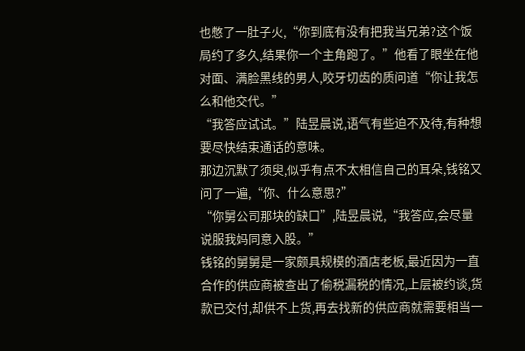也憋了一肚子火,“你到底有没有把我当兄弟?这个饭局约了多久,结果你一个主角跑了。”他看了眼坐在他对面、满脸黑线的男人,咬牙切齿的质问道“你让我怎么和他交代。”
“我答应试试。”陆昱晨说,语气有些迫不及待,有种想要尽快结束通话的意味。
那边沉默了须臾,似乎有点不太相信自己的耳朵,钱铭又问了一遍,“你、什么意思?”
“你舅公司那块的缺口”,陆昱晨说,“我答应,会尽量说服我妈同意入股。”
钱铭的舅舅是一家颇具规模的酒店老板,最近因为一直合作的供应商被查出了偷税漏税的情况,上层被约谈,货款已交付,却供不上货,再去找新的供应商就需要相当一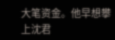大笔资金。他早想攀上沈君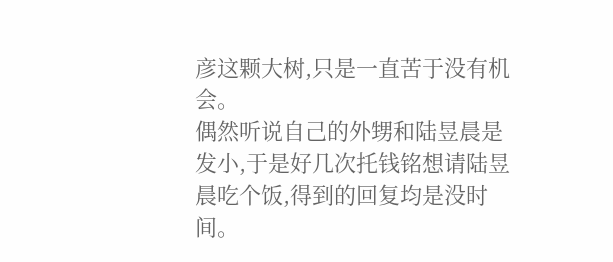彦这颗大树,只是一直苦于没有机会。
偶然听说自己的外甥和陆昱晨是发小,于是好几次托钱铭想请陆昱晨吃个饭,得到的回复均是没时间。